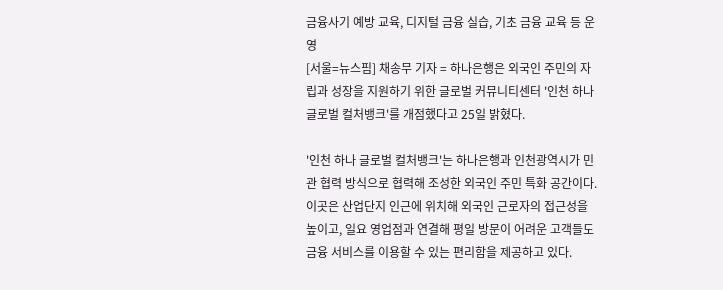금융사기 예방 교육, 디지털 금융 실습, 기초 금융 교육 등 운영
[서울=뉴스핌] 채송무 기자 = 하나은행은 외국인 주민의 자립과 성장을 지원하기 위한 글로벌 커뮤니티센터 '인천 하나 글로벌 컬처뱅크'를 개점했다고 25일 밝혔다.

'인천 하나 글로벌 컬처뱅크'는 하나은행과 인천광역시가 민관 협력 방식으로 협력해 조성한 외국인 주민 특화 공간이다. 이곳은 산업단지 인근에 위치해 외국인 근로자의 접근성을 높이고, 일요 영업점과 연결해 평일 방문이 어려운 고객들도 금융 서비스를 이용할 수 있는 편리함을 제공하고 있다.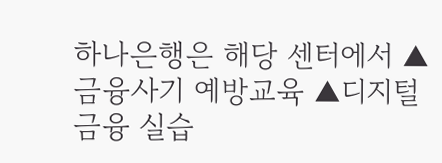하나은행은 해당 센터에서 ▲금융사기 예방교육 ▲디지털 금융 실습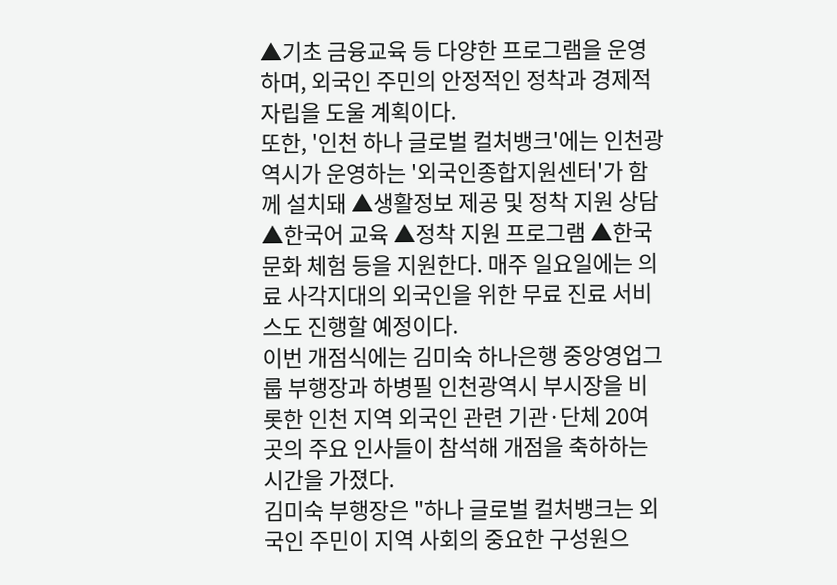▲기초 금융교육 등 다양한 프로그램을 운영하며, 외국인 주민의 안정적인 정착과 경제적 자립을 도울 계획이다.
또한, '인천 하나 글로벌 컬처뱅크'에는 인천광역시가 운영하는 '외국인종합지원센터'가 함께 설치돼 ▲생활정보 제공 및 정착 지원 상담 ▲한국어 교육 ▲정착 지원 프로그램 ▲한국문화 체험 등을 지원한다. 매주 일요일에는 의료 사각지대의 외국인을 위한 무료 진료 서비스도 진행할 예정이다.
이번 개점식에는 김미숙 하나은행 중앙영업그룹 부행장과 하병필 인천광역시 부시장을 비롯한 인천 지역 외국인 관련 기관·단체 20여 곳의 주요 인사들이 참석해 개점을 축하하는 시간을 가졌다.
김미숙 부행장은 "하나 글로벌 컬처뱅크는 외국인 주민이 지역 사회의 중요한 구성원으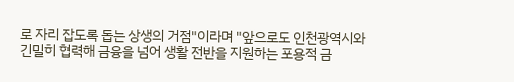로 자리 잡도록 돕는 상생의 거점"이라며 "앞으로도 인천광역시와 긴밀히 협력해 금융을 넘어 생활 전반을 지원하는 포용적 금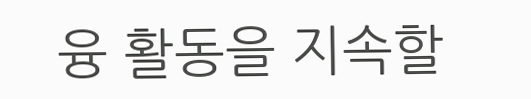융 활동을 지속할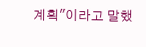계획"이라고 말했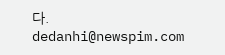다.
dedanhi@newspim.com